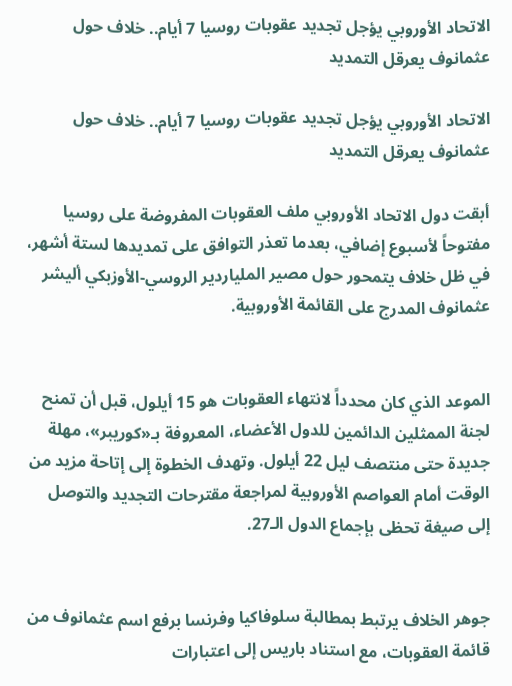الاتحاد الأوروبي يؤجل تجديد عقوبات روسيا 7 أيام.. خلاف حول عثمانوف يعرقل التمديد

الاتحاد الأوروبي يؤجل تجديد عقوبات روسيا 7 أيام.. خلاف حول عثمانوف يعرقل التمديد

أبقت دول الاتحاد الأوروبي ملف العقوبات المفروضة على روسيا مفتوحاً لأسبوع إضافي، بعدما تعذر التوافق على تمديدها لستة أشهر، في ظل خلاف يتمحور حول مصير الملياردير الروسي-الأوزبكي أليشر عثمانوف المدرج على القائمة الأوروبية.


الموعد الذي كان محدداً لانتهاء العقوبات هو 15 أيلول، قبل أن تمنح لجنة الممثلين الدائمين للدول الأعضاء، المعروفة بـ«كوريبر»، مهلة جديدة حتى منتصف ليل 22 أيلول. وتهدف الخطوة إلى إتاحة مزيد من الوقت أمام العواصم الأوروبية لمراجعة مقترحات التجديد والتوصل إلى صيغة تحظى بإجماع الدول الـ27.


جوهر الخلاف يرتبط بمطالبة سلوفاكيا وفرنسا برفع اسم عثمانوف من قائمة العقوبات، مع استناد باريس إلى اعتبارات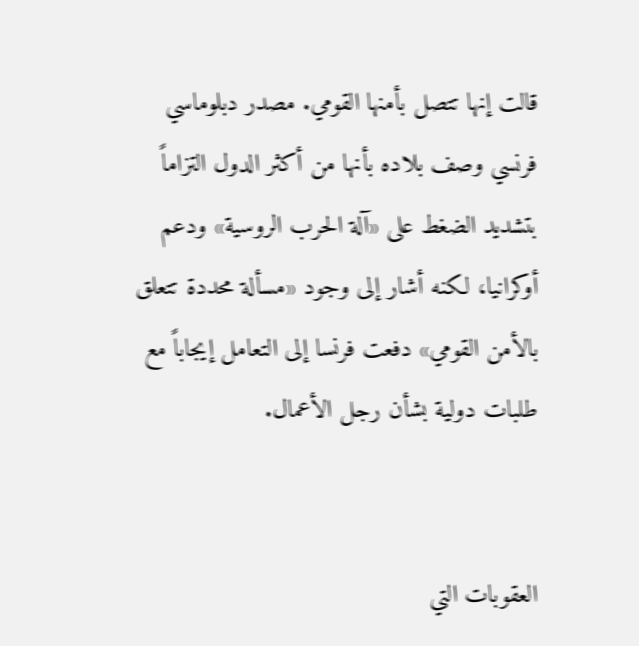قالت إنها تتصل بأمنها القومي. مصدر دبلوماسي فرنسي وصف بلاده بأنها من أكثر الدول التزاماً بتشديد الضغط على «آلة الحرب الروسية» ودعم أوكرانيا، لكنه أشار إلى وجود «مسألة محددة تتعلق بالأمن القومي» دفعت فرنسا إلى التعامل إيجاباً مع طلبات دولية بشأن رجل الأعمال.


العقوبات التي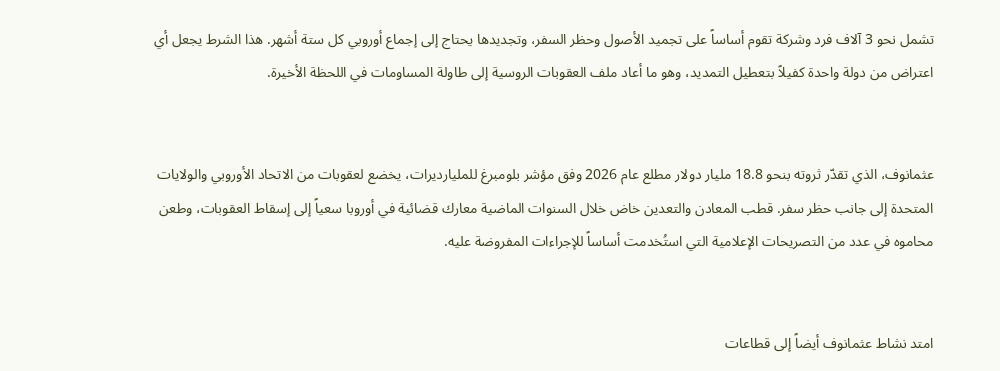تشمل نحو 3 آلاف فرد وشركة تقوم أساساً على تجميد الأصول وحظر السفر، وتجديدها يحتاج إلى إجماع أوروبي كل ستة أشهر. هذا الشرط يجعل أي اعتراض من دولة واحدة كفيلاً بتعطيل التمديد، وهو ما أعاد ملف العقوبات الروسية إلى طاولة المساومات في اللحظة الأخيرة.


عثمانوف، الذي تقدّر ثروته بنحو 18.8 مليار دولار مطلع عام 2026 وفق مؤشر بلومبرغ للمليارديرات، يخضع لعقوبات من الاتحاد الأوروبي والولايات المتحدة إلى جانب حظر سفر. قطب المعادن والتعدين خاض خلال السنوات الماضية معارك قضائية في أوروبا سعياً إلى إسقاط العقوبات، وطعن محاموه في عدد من التصريحات الإعلامية التي استُخدمت أساساً للإجراءات المفروضة عليه.


امتد نشاط عثمانوف أيضاً إلى قطاعات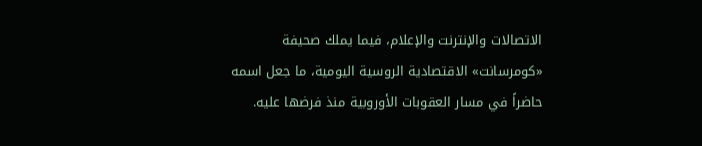الاتصالات والإنترنت والإعلام، فيما يملك صحيفة «كومرسانت» الاقتصادية الروسية اليومية، ما جعل اسمه حاضراً في مسار العقوبات الأوروبية منذ فرضها عليه.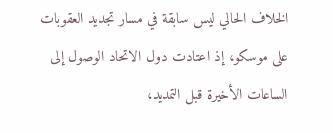الخلاف الحالي ليس سابقة في مسار تجديد العقوبات على موسكو، إذ اعتادت دول الاتحاد الوصول إلى الساعات الأخيرة قبل التمديد،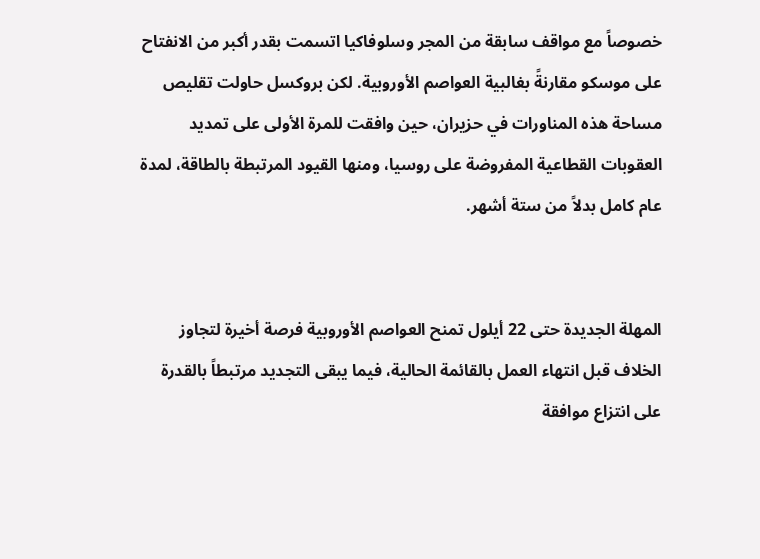خصوصاً مع مواقف سابقة من المجر وسلوفاكيا اتسمت بقدر أكبر من الانفتاح على موسكو مقارنةً بغالبية العواصم الأوروبية. لكن بروكسل حاولت تقليص مساحة هذه المناورات في حزيران، حين وافقت للمرة الأولى على تمديد العقوبات القطاعية المفروضة على روسيا، ومنها القيود المرتبطة بالطاقة، لمدة عام كامل بدلاً من ستة أشهر.


المهلة الجديدة حتى 22 أيلول تمنح العواصم الأوروبية فرصة أخيرة لتجاوز الخلاف قبل انتهاء العمل بالقائمة الحالية، فيما يبقى التجديد مرتبطاً بالقدرة على انتزاع موافقة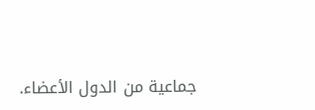جماعية من الدول الأعضاء.